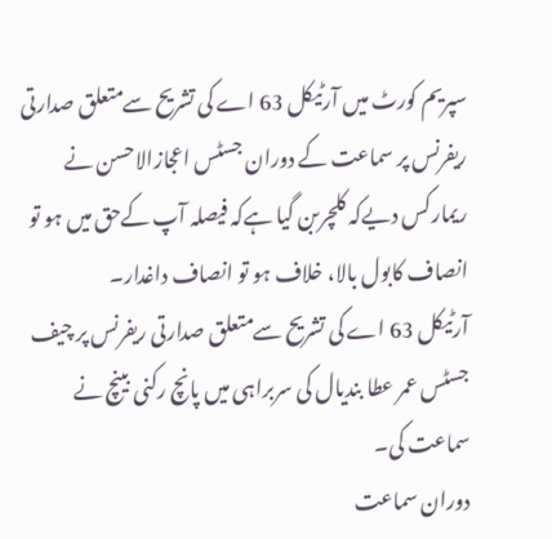سپریم کورٹ میں آرٹیکل 63 اے کی تشریح سےمتعلق صدارتی ریفرنس پر سماعت کے دوران جسٹس اعجازالاحسن نے ریمارکس دیےکہ کلچربن گیا ہےکہ فیصلہ آپ کےحق میں ہو تو انصاف کابول بالا، خلاف ہو تو انصاف داغدار۔
آرٹیکل 63 اے کی تشریح سےمتعلق صدارتی ریفرنس پر چیف جسٹس عمر عطا بندیال کی سربراہی میں پانچ رکنی بینچ نے سماعت کی۔
دوران سماعت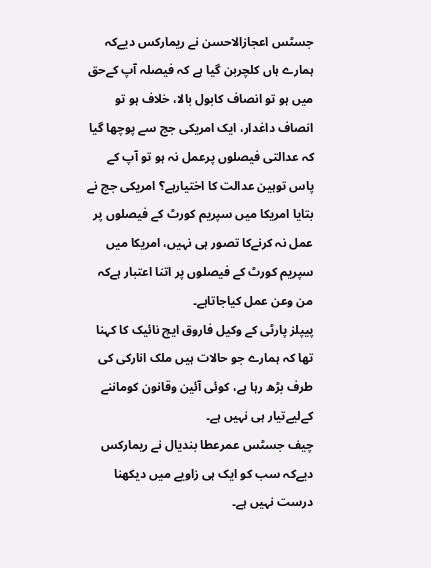جسٹس اعجازالاحسن نے ریمارکس دیےکہ ہمارے ہاں کلچربن گیا ہے کہ فیصلہ آپ کےحق میں ہو تو انصاف کابول بالا، خلاف ہو تو انصاف داغدار، ایک امریکی جج سے پوچھا گیا کہ عدالتی فیصلوں پرعمل نہ ہو تو آپ کے پاس توہین عدالت کا اختیارہے؟ امریکی جج نے بتایا امریکا میں سپریم کورٹ کے فیصلوں پر عمل نہ کرنےکا تصور ہی نہیں، امریکا میں سپریم کورٹ کے فیصلوں پر اتنا اعتبار ہےکہ من وعن عمل کیاجاتاہے۔
پیپلز پارٹی کے وکیل فاروق ایچ نائیک کا کہنا تھا کہ ہمارے جو حالات ہیں ملک انارکی کی طرف بڑھ رہا ہے، کوئی آئین وقانون کوماننے کےلیےتیار ہی نہیں ہے۔
چیف جسٹس عمرعطا بندیال نے ریمارکس دیےکہ سب کو ایک ہی زاویے میں دیکھنا درست نہیں ہے۔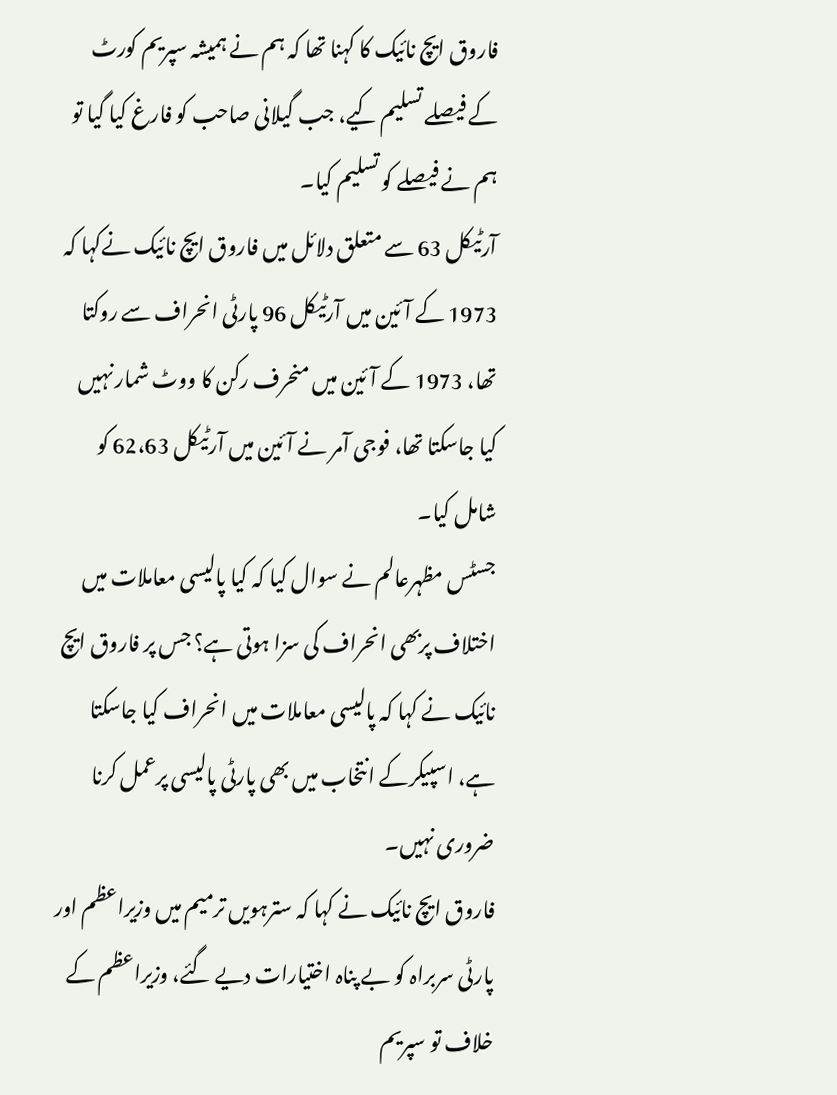فاروق ایچ نائیک کا کہنا تھا کہ ہم نے ہمیشہ سپریم کورٹ کے فیصلے تسلیم کیے، جب گیلانی صاحب کو فارغ کیا گیا تو ہم نے فیصلے کو تسلیم کیا۔
آرٹیکل 63 سے متعلق دلائل میں فاروق ایچ نائیک نےکہا کہ 1973 کے آئین میں آرٹیکل 96 پارٹی انحراف سے روکتا تھا، 1973 کے آئین میں منحرف رکن کا ووٹ شمار نہیں کیا جاسکتا تھا، فوجی آمر نے آئین میں آرٹیکل 62،63 کو شامل کیا۔
جسٹس مظہرعالم نے سوال کیا کہ کیا پالیسی معاملات میں اختلاف پربھی انحراف کی سزا ہوتی ہے؟ جس پر فاروق ایچ نائیک نے کہا کہ پالیسی معاملات میں انحراف کیا جاسکتا ہے، اسپیکرکے انتخاب میں بھی پارٹی پالیسی پرعمل کرنا ضروری نہیں۔
فاروق ایچ نائیک نے کہا کہ سترہویں ترمیم میں وزیراعظم اور پارٹی سربراہ کو بے پناہ اختیارات دیے گئے، وزیراعظم کے خلاف تو سپریم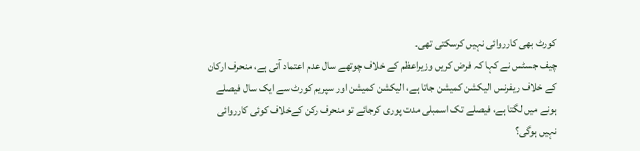کورٹ بھی کارروائی نہیں کرسکتی تھی۔
چیف جسٹس نے کہا کہ فرض کریں وزیراعظم کے خلاف چوتھے سال عدم اعتماد آتی ہے، منحرف ارکان کے خلاف ریفرنس الیکشن کمیشن جاتا ہے، الیکشن کمیشن اور سپریم کورٹ سے ایک سال فیصلے ہونے میں لگتا ہے، فیصلے تک اسمبلی مدت پوری کرجائے تو منحرف رکن کےخلاف کوئی کارروائی نہیں ہوگی؟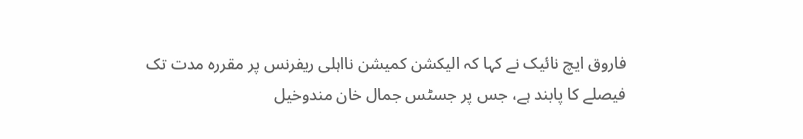فاروق ایچ نائیک نے کہا کہ الیکشن کمیشن نااہلی ریفرنس پر مقررہ مدت تک فیصلے کا پابند ہے، جس پر جسٹس جمال خان مندوخیل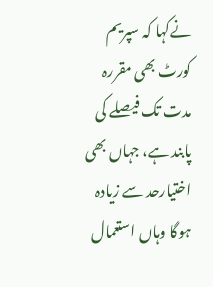نےکہا کہ سپریم کورٹ بھی مقررہ مدت تک فیصلے کی پابند ہے، جہاں بھی اختیارحد سے زیادہ ہوگا وہاں استعمال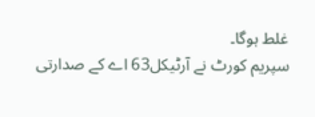غلط ہوگا۔
سپریم کورٹ نے آرٹیکل63 اے کے صدارتی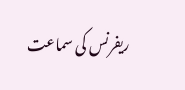ریفرنس کی سماعت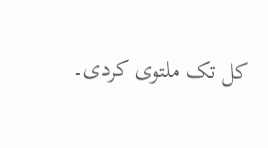کل تک ملتوی کردی۔